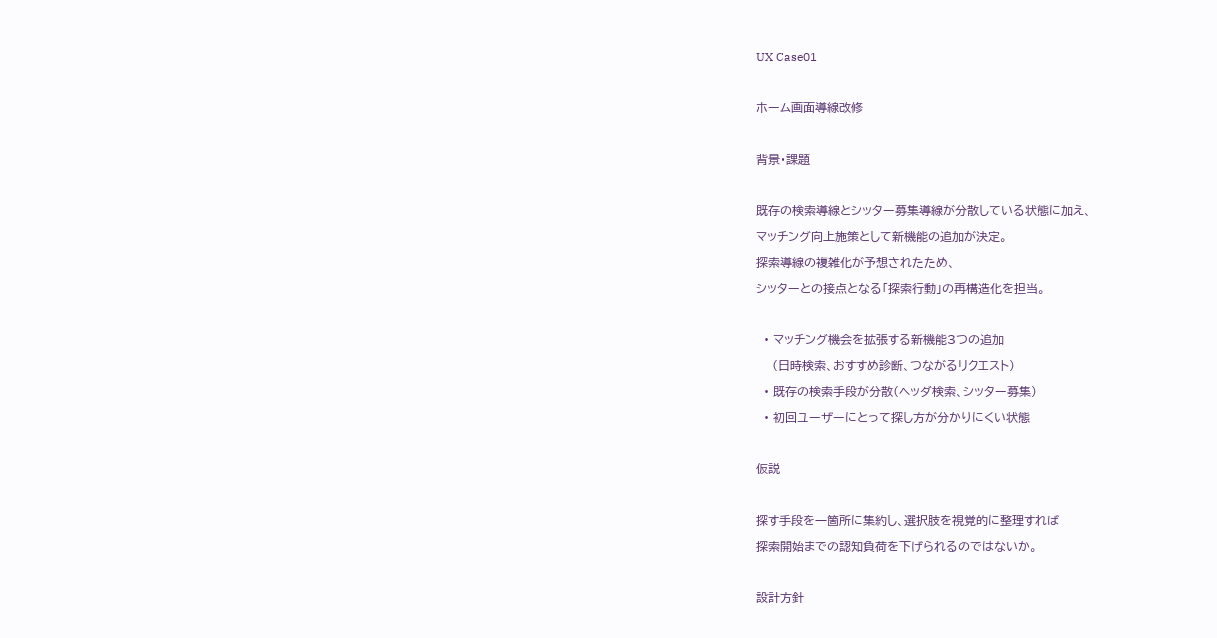UX Case01

ホーム画面導線改修

背景・課題

既存の検索導線とシッター募集導線が分散している状態に加え、
マッチング向上施策として新機能の追加が決定。
探索導線の複雑化が予想されたため、
シッターとの接点となる「探索行動」の再構造化を担当。

  • マッチング機会を拡張する新機能3つの追加
    (日時検索、おすすめ診断、つながるリクエスト)
  • 既存の検索手段が分散(ヘッダ検索、シッター募集)
  • 初回ユーザーにとって探し方が分かりにくい状態

仮説

探す手段を一箇所に集約し、選択肢を視覚的に整理すれば
探索開始までの認知負荷を下げられるのではないか。

設計方針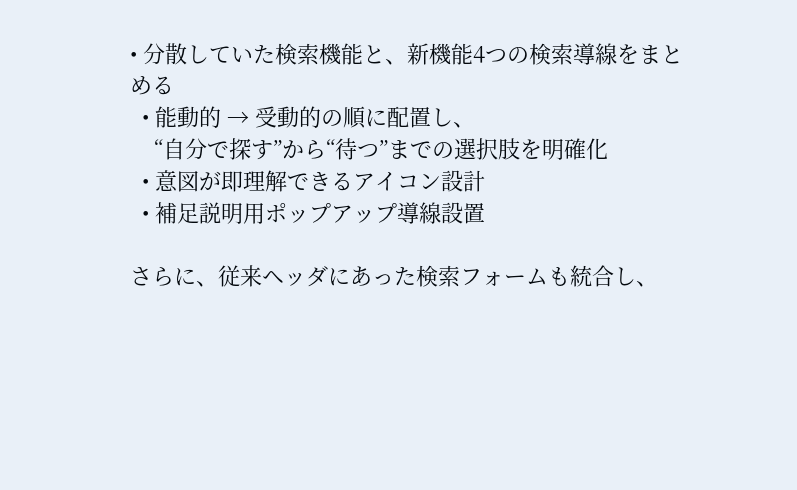• 分散していた検索機能と、新機能4つの検索導線をまとめる
  • 能動的 → 受動的の順に配置し、
    “自分で探す”から“待つ”までの選択肢を明確化
  • 意図が即理解できるアイコン設計
  • 補足説明用ポップアップ導線設置

さらに、従来ヘッダにあった検索フォームも統合し、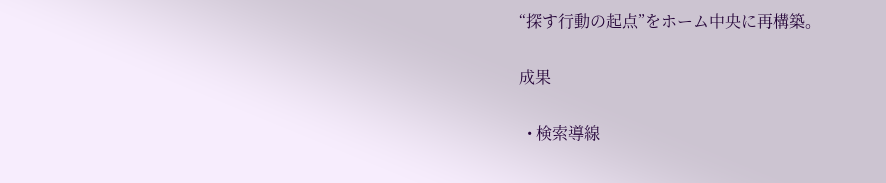“探す行動の起点”をホーム中央に再構築。

成果

  • 検索導線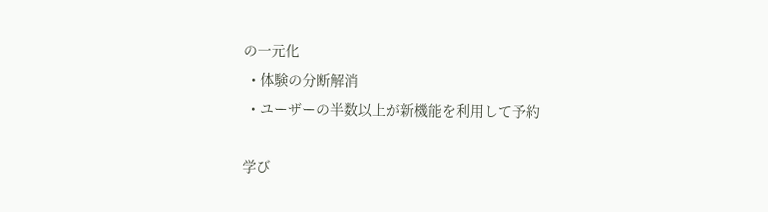の一元化
  • 体験の分断解消
  • ユーザーの半数以上が新機能を利用して予約

学び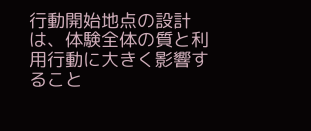行動開始地点の設計は、体験全体の質と利用行動に大きく影響すること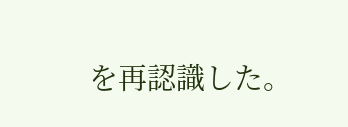を再認識した。